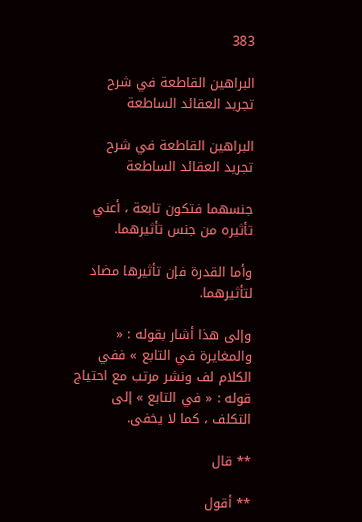383

البراهين القاطعة في شرح تجريد العقائد الساطعة

البراهين القاطعة في شرح تجريد العقائد الساطعة

جنسهما فتكون تابعة ، أعني تأثيره من جنس تأثيرهما.

وأما القدرة فإن تأثيرها مضاد لتأثيرهما.

وإلى هذا أشار بقوله : « والمغايرة في التابع » ففي الكلام لف ونشر مرتب مع احتياج قوله : « في التابع » إلى التكلف ، كما لا يخفى.

** قال

** أقول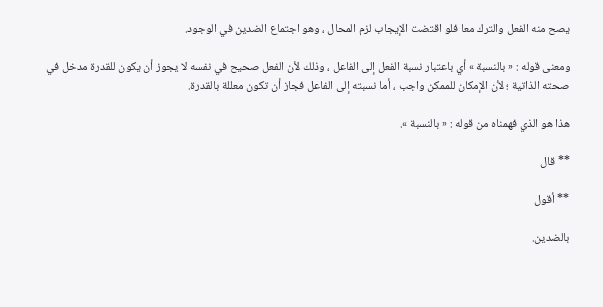يصح منه الفعل والترك معا فلو اقتضت الإيجاب لزم المحال ، وهو اجتماع الضدين في الوجود.

ومعنى قوله : « بالنسبة » أي باعتبار نسبة الفعل إلى الفاعل ، وذلك لأن الفعل صحيح في نفسه لا يجوز أن يكون للقدرة مدخل في صحته الذاتية ؛ لأن الإمكان للممكن واجب ، أما نسبته إلى الفاعل فجاز أن تكون معللة بالقدرة.

هذا هو الذي فهمناه من قوله : « بالنسبة ».

** قال

** أقول

بالضدين.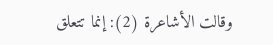وقالت الأشاعرة (2): إنما تتعلق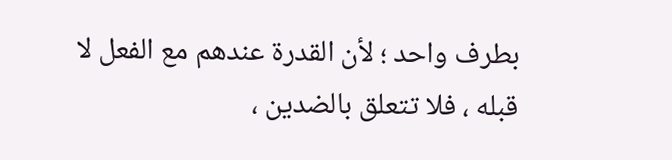بطرف واحد ؛ لأن القدرة عندهم مع الفعل لا قبله ، فلا تتعلق بالضدين ،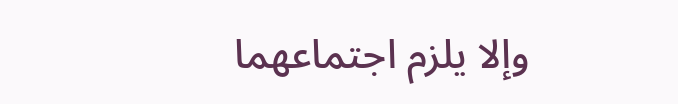وإلا يلزم اجتماعهما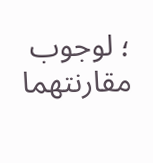؛ لوجوب مقارنتهما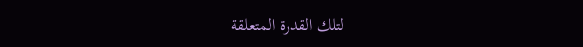لتلك القدرة المتعلقة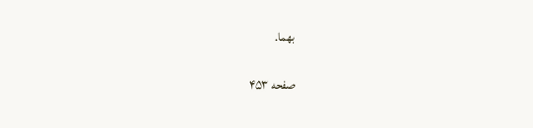بهما.

صفحه ۴۵۳